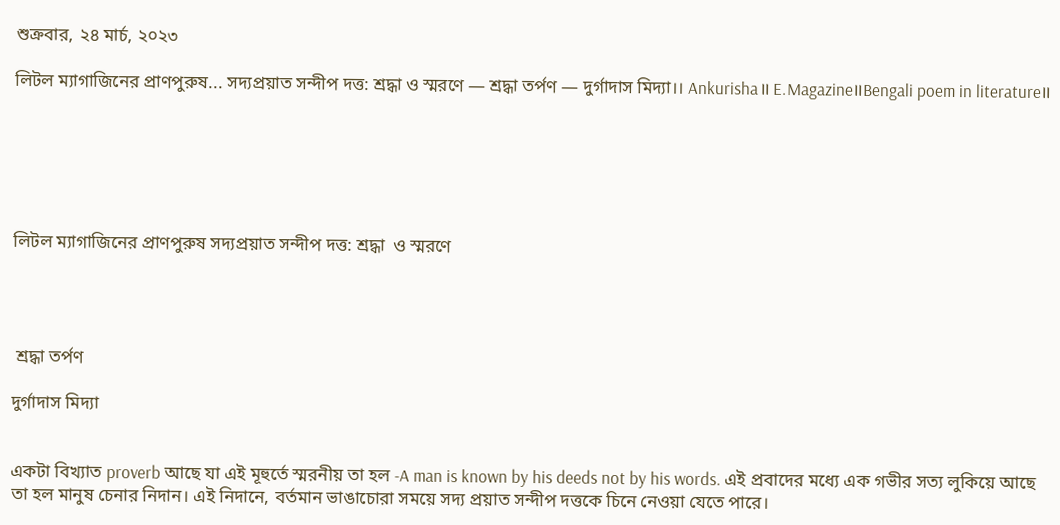শুক্রবার, ২৪ মার্চ, ২০২৩

লিটল ম্যাগাজিনের প্রাণপুরুষ... সদ্যপ্রয়াত সন্দীপ দত্ত: শ্রদ্ধা ও স্মরণে — শ্রদ্ধা তর্পণ — দুর্গাদাস মিদ্যা।। Ankurisha।। E.Magazine।।Bengali poem in literature।।






লিটল ম্যাগাজিনের প্রাণপুরুষ সদ্যপ্রয়াত সন্দীপ দত্ত: শ্রদ্ধা  ও স্মরণে




 শ্রদ্ধা তর্পণ

দুর্গাদাস মিদ্যা


একটা বিখ্যাত proverb আছে যা এই মূহুর্তে স্মরনীয় তা হল -A man is known by his deeds not by his words. এই প্রবাদের মধ্যে এক গভীর সত্য লুকিয়ে আছে তা হল মানুষ চেনার নিদান। এই নিদানে, বর্তমান ভাঙাচোরা সময়ে সদ্য প্রয়াত সন্দীপ দত্তকে চিনে নেওয়া যেতে পারে।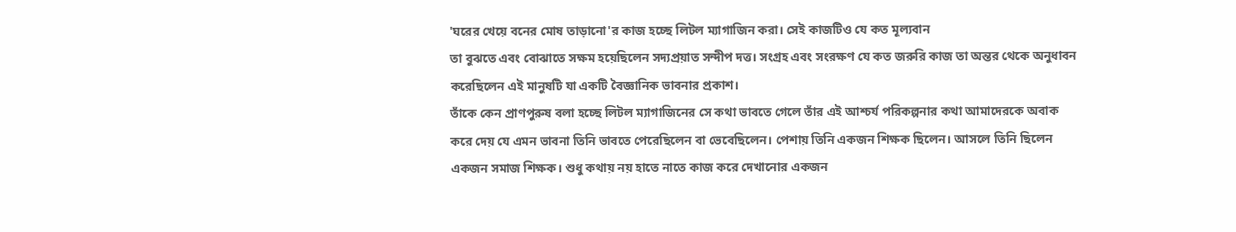'ঘরের খেয়ে বনের মোষ তাড়ানো'র কাজ হচ্ছে লিটল ম্যাগাজিন করা। সেই কাজটিও যে কত মূল্যবান
তা বুঝতে এবং বোঝাতে সক্ষম হয়েছিলেন সদ্যপ্রয়াত সন্দীপ দত্ত। সংগ্রহ এবং সংরক্ষণ যে কত জরুরি কাজ তা অন্তর থেকে অনুধাবন করেছিলেন এই মানুষটি যা একটি বৈজ্ঞানিক ভাবনার প্রকাশ।
তাঁকে কেন প্রাণপুরুষ বলা হচ্ছে লিটল ম্যাগাজিনের সে কথা ভাবতে গেলে তাঁর এই আশ্চর্য পরিকল্পনার কথা আমাদেরকে অবাক করে দেয় যে এমন ভাবনা তিনি ভাবতে পেরেছিলেন বা ভেবেছিলেন। পেশায় তিনি একজন শিক্ষক ছিলেন। আসলে তিনি ছিলেন একজন সমাজ শিক্ষক। শুধু কথায় নয় হাতে নাতে কাজ করে দেখানোর একজন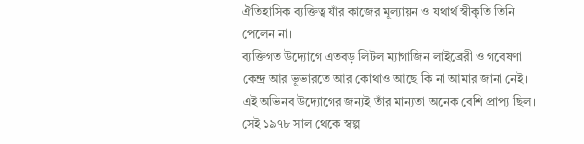ঐতিহাসিক ব্যক্তিত্ব যাঁর কাজের মূল্যায়ন ও যথার্থ স্বীকৃতি তিনি পেলেন না।
ব্যক্তিগত উদ্যোগে এতবড় লিটল ম্যাগাজিন লাইব্রেরী ও গবেষণা কেন্দ্র আর ভূভারতে আর কোথাও আছে কি না আমার জানা নেই। এই অভিনব উদ্যোগের জন্যই তাঁর মান্যতা অনেক বেশি প্রাপ্য ছিল। সেই ১৯৭৮ সাল থেকে স্বল্প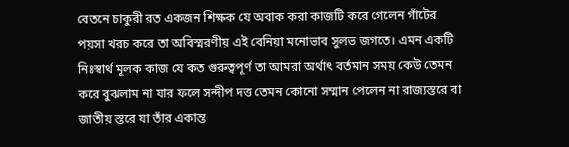বেতনে চাকুরী রত একজন শিক্ষক যে অবাক করা কাজটি করে গেলেন গাঁটের পয়সা খরচ করে তা অবিস্মরণীয় এই বেনিয়া মনোভাব সুলভ জগতে। এমন একটি নিঃস্বার্থ মূলক কাজ যে কত গুরুত্বপূর্ণ তা আমরা অর্থাৎ বর্তমান সময় কেউ তেমন করে বুঝলাম না যার ফলে সন্দীপ দত্ত তেমন কোনো সম্মান পেলেন না রাজ্যস্তরে বা জাতীয় স্তরে যা তাঁর একান্ত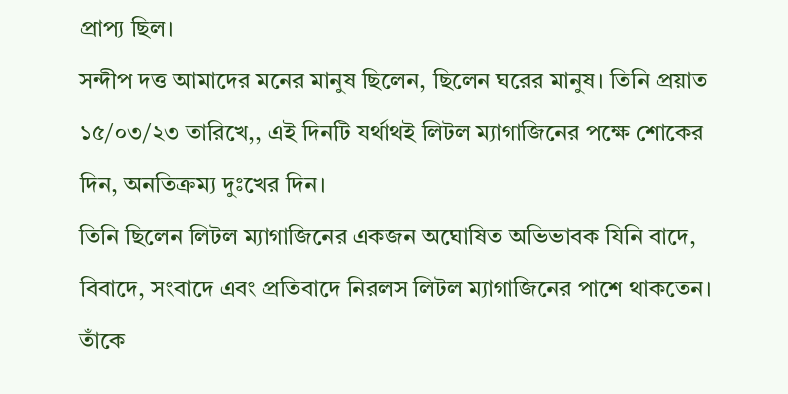প্রাপ্য ছিল।
সন্দীপ দত্ত আমাদের মনের মানুষ ছিলেন, ছিলেন ঘরের মানুষ। তিনি প্রয়াত ১৫/০৩/২৩ তারিখে,, এই দিনটি যর্থাথই লিটল ম্যাগাজিনের পক্ষে শোকের দিন, অনতিক্রম্য দুঃখের দিন।
তিনি ছিলেন লিটল ম্যাগাজিনের একজন অঘোষিত অভিভাবক যিনি বাদে, বিবাদে, সংবাদে এবং প্রতিবাদে নিরলস লিটল ম্যাগাজিনের পাশে থাকতেন। তাঁকে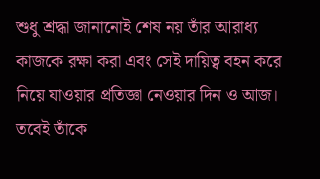শুধু শ্রদ্ধা জানানোই শেষ নয় তাঁর আরাধ্য কাজকে রক্ষা করা এবং সেই দায়িত্ব বহন করে নিয়ে যাওয়ার প্রতিজ্ঞা নেওয়ার দিন ও আজ। তবেই তাঁকে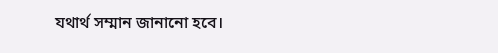যথার্থ সম্মান জানানো হবে।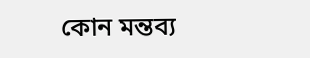কোন মন্তব্য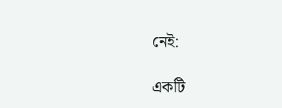নেই:

একটি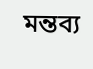মন্তব্য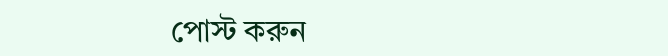পোস্ট করুন